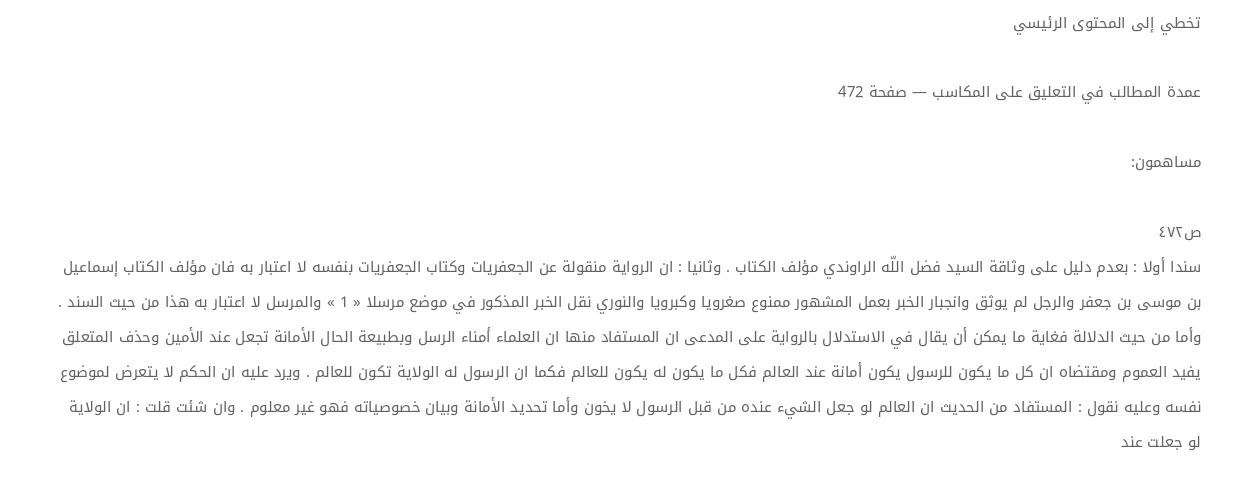تخطي إلى المحتوى الرئيسي

عمدة المطالب في التعليق على المكاسب — صفحة 472

مساهمون:

ص٤٧٢
سندا أولا : بعدم دليل على وثاقة السيد فضل اللّه الراوندي مؤلف الكتاب . وثانيا : ان الرواية منقولة عن الجعفريات وكتاب الجعفريات بنفسه لا اعتبار به فان مؤلف الكتاب إسماعيل بن موسى بن جعفر والرجل لم يوثق وانجبار الخبر بعمل المشهور ممنوع صغرويا وكبرويا والنوري نقل الخبر المذكور في موضع مرسلا « 1 » والمرسل لا اعتبار به هذا من حيث السند . وأما من حيث الدلالة فغاية ما يمكن أن يقال في الاستدلال بالرواية على المدعى ان المستفاد منها ان العلماء أمناء الرسل وبطبيعة الحال الأمانة تجعل عند الأمين وحذف المتعلق يفيد العموم ومقتضاه ان كل ما يكون للرسول يكون أمانة عند العالم فكل ما يكون له يكون للعالم فكما ان الرسول له الولاية تكون للعالم . ويرد عليه ان الحكم لا يتعرض لموضوع نفسه وعليه نقول : المستفاد من الحديث ان العالم لو جعل الشيء عنده من قبل الرسول لا يخون وأما تحديد الأمانة وبيان خصوصياته فهو غير معلوم . وان شئت قلت : ان الولاية لو جعلت عند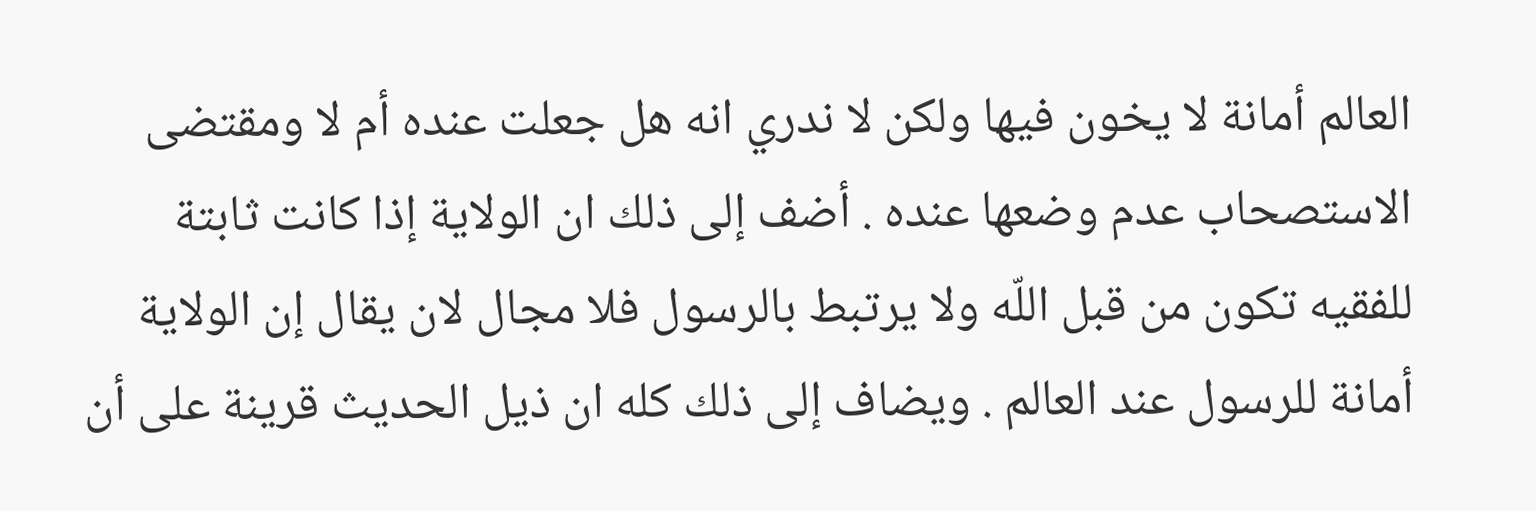العالم أمانة لا يخون فيها ولكن لا ندري انه هل جعلت عنده أم لا ومقتضى الاستصحاب عدم وضعها عنده . أضف إلى ذلك ان الولاية إذا كانت ثابتة للفقيه تكون من قبل اللّه ولا يرتبط بالرسول فلا مجال لان يقال إن الولاية أمانة للرسول عند العالم . ويضاف إلى ذلك كله ان ذيل الحديث قرينة على أن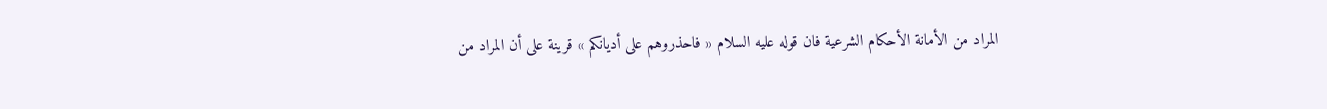المراد من الأمانة الأحكام الشرعية فان قوله عليه السلام « فاحذروهم على أديانكم » قرينة على أن المراد من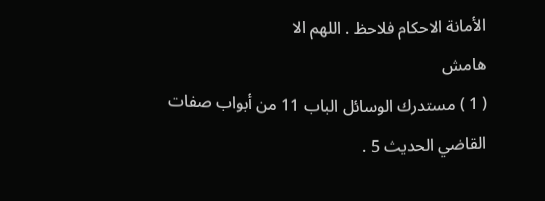الأمانة الاحكام فلاحظ . اللهم الا
هامش
( 1 ) مستدرك الوسائل الباب 11 من أبواب صفات القاضي الحديث 5 .